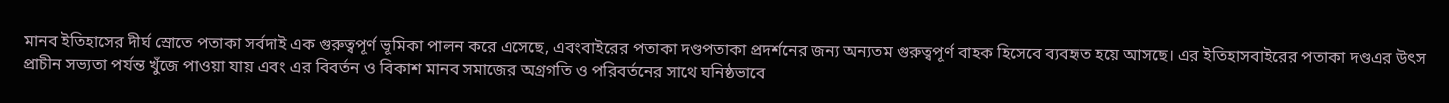মানব ইতিহাসের দীর্ঘ স্রোতে পতাকা সর্বদাই এক গুরুত্বপূর্ণ ভূমিকা পালন করে এসেছে, এবংবাইরের পতাকা দণ্ডপতাকা প্রদর্শনের জন্য অন্যতম গুরুত্বপূর্ণ বাহক হিসেবে ব্যবহৃত হয়ে আসছে। এর ইতিহাসবাইরের পতাকা দণ্ডএর উৎস প্রাচীন সভ্যতা পর্যন্ত খুঁজে পাওয়া যায় এবং এর বিবর্তন ও বিকাশ মানব সমাজের অগ্রগতি ও পরিবর্তনের সাথে ঘনিষ্ঠভাবে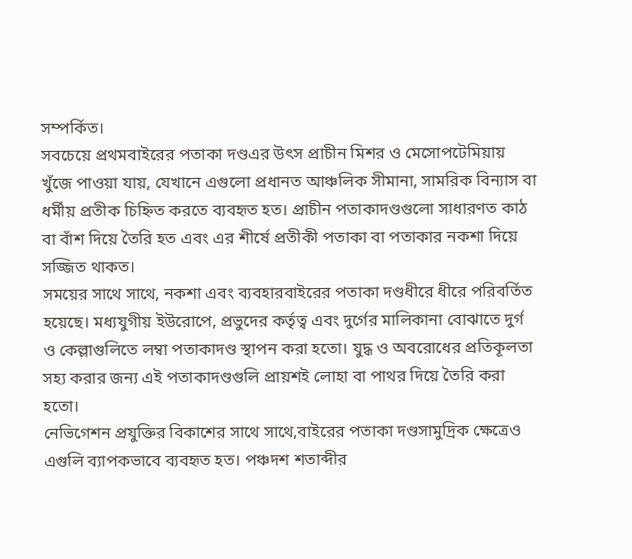সম্পর্কিত।
সবচেয়ে প্রথমবাইরের পতাকা দণ্ডএর উৎস প্রাচীন মিশর ও মেসোপটেমিয়ায় খুঁজে পাওয়া যায়, যেখানে এগুলো প্রধানত আঞ্চলিক সীমানা, সামরিক বিন্যাস বা ধর্মীয় প্রতীক চিহ্নিত করতে ব্যবহৃত হত। প্রাচীন পতাকাদণ্ডগুলো সাধারণত কাঠ বা বাঁশ দিয়ে তৈরি হত এবং এর শীর্ষে প্রতীকী পতাকা বা পতাকার নকশা দিয়ে সজ্জিত থাকত।
সময়ের সাথে সাথে, নকশা এবং ব্যবহারবাইরের পতাকা দণ্ডধীরে ধীরে পরিবর্তিত হয়েছে। মধ্যযুগীয় ইউরোপে, প্রভুদের কর্তৃত্ব এবং দুর্গের মালিকানা বোঝাতে দুর্গ ও কেল্লাগুলিতে লম্বা পতাকাদণ্ড স্থাপন করা হতো। যুদ্ধ ও অবরোধের প্রতিকূলতা সহ্য করার জন্য এই পতাকাদণ্ডগুলি প্রায়শই লোহা বা পাথর দিয়ে তৈরি করা হতো।
নেভিগেশন প্রযুক্তির বিকাশের সাথে সাথে,বাইরের পতাকা দণ্ডসামুদ্রিক ক্ষেত্রেও এগুলি ব্যাপকভাবে ব্যবহৃত হত। পঞ্চদশ শতাব্দীর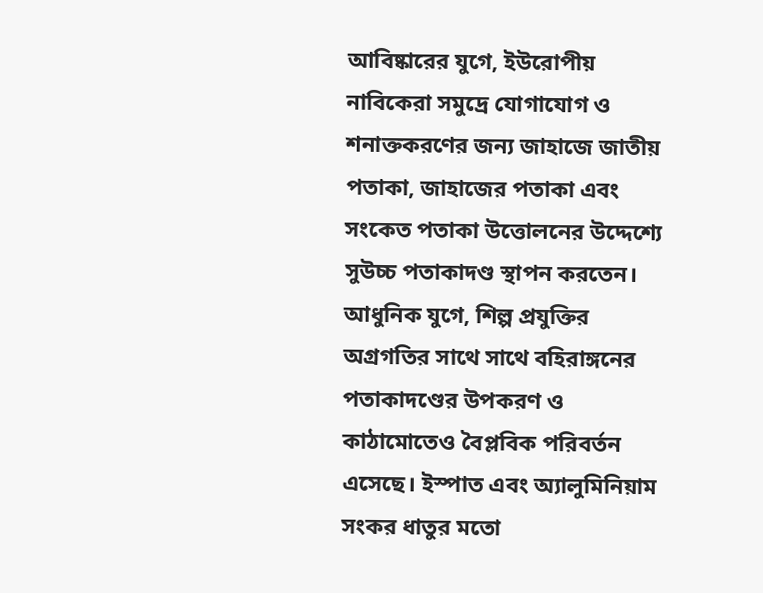আবিষ্কারের যুগে, ইউরোপীয় নাবিকেরা সমুদ্রে যোগাযোগ ও শনাক্তকরণের জন্য জাহাজে জাতীয় পতাকা, জাহাজের পতাকা এবং সংকেত পতাকা উত্তোলনের উদ্দেশ্যে সুউচ্চ পতাকাদণ্ড স্থাপন করতেন।
আধুনিক যুগে, শিল্প প্রযুক্তির অগ্রগতির সাথে সাথে বহিরাঙ্গনের পতাকাদণ্ডের উপকরণ ও কাঠামোতেও বৈপ্লবিক পরিবর্তন এসেছে। ইস্পাত এবং অ্যালুমিনিয়াম সংকর ধাতুর মতো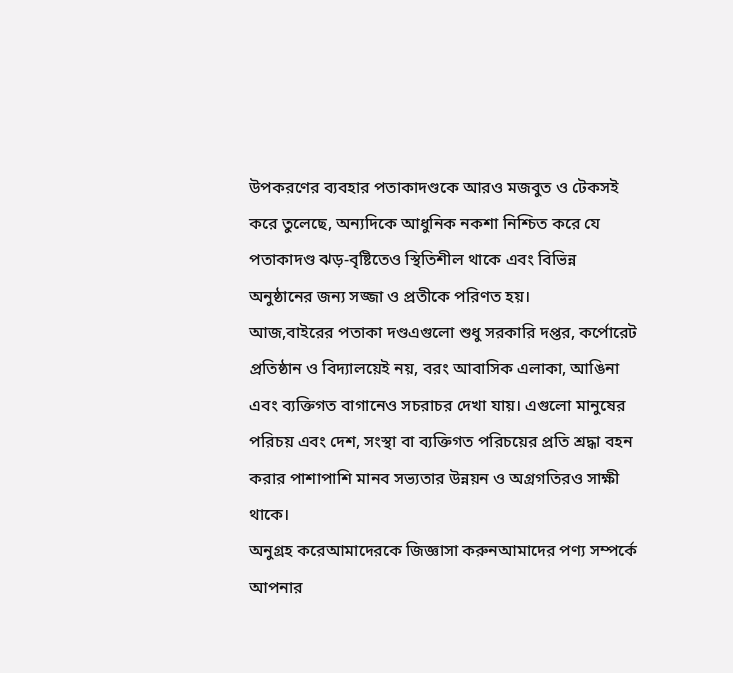উপকরণের ব্যবহার পতাকাদণ্ডকে আরও মজবুত ও টেকসই করে তুলেছে, অন্যদিকে আধুনিক নকশা নিশ্চিত করে যে পতাকাদণ্ড ঝড়-বৃষ্টিতেও স্থিতিশীল থাকে এবং বিভিন্ন অনুষ্ঠানের জন্য সজ্জা ও প্রতীকে পরিণত হয়।
আজ,বাইরের পতাকা দণ্ডএগুলো শুধু সরকারি দপ্তর, কর্পোরেট প্রতিষ্ঠান ও বিদ্যালয়েই নয়, বরং আবাসিক এলাকা, আঙিনা এবং ব্যক্তিগত বাগানেও সচরাচর দেখা যায়। এগুলো মানুষের পরিচয় এবং দেশ, সংস্থা বা ব্যক্তিগত পরিচয়ের প্রতি শ্রদ্ধা বহন করার পাশাপাশি মানব সভ্যতার উন্নয়ন ও অগ্রগতিরও সাক্ষী থাকে।
অনুগ্রহ করেআমাদেরকে জিজ্ঞাসা করুনআমাদের পণ্য সম্পর্কে আপনার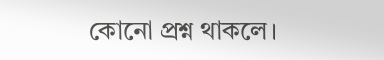কোনো প্রশ্ন থাকলে।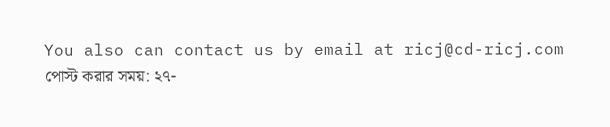You also can contact us by email at ricj@cd-ricj.com
পোস্ট করার সময়: ২৭-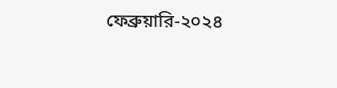ফেব্রুয়ারি-২০২৪